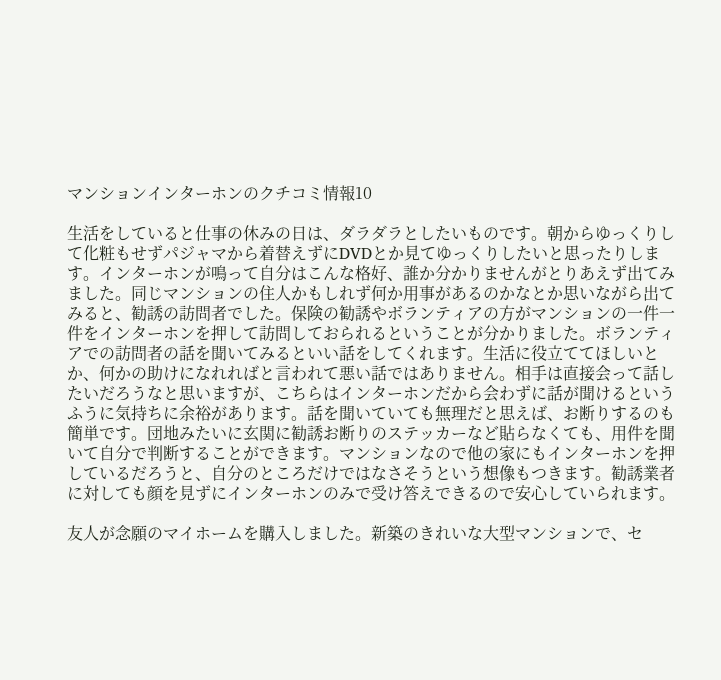マンションインターホンのクチコミ情報10

生活をしていると仕事の休みの日は、ダラダラとしたいものです。朝からゆっくりして化粧もせずパジャマから着替えずにDVDとか見てゆっくりしたいと思ったりします。インターホンが鳴って自分はこんな格好、誰か分かりませんがとりあえず出てみました。同じマンションの住人かもしれず何か用事があるのかなとか思いながら出てみると、勧誘の訪問者でした。保険の勧誘やボランティアの方がマンションの一件一件をインターホンを押して訪問しておられるということが分かりました。ボランティアでの訪問者の話を聞いてみるといい話をしてくれます。生活に役立ててほしいとか、何かの助けになれればと言われて悪い話ではありません。相手は直接会って話したいだろうなと思いますが、こちらはインターホンだから会わずに話が聞けるというふうに気持ちに余裕があります。話を聞いていても無理だと思えば、お断りするのも簡単です。団地みたいに玄関に勧誘お断りのステッカーなど貼らなくても、用件を聞いて自分で判断することができます。マンションなので他の家にもインターホンを押しているだろうと、自分のところだけではなさそうという想像もつきます。勧誘業者に対しても顔を見ずにインターホンのみで受け答えできるので安心していられます。

友人が念願のマイホームを購入しました。新築のきれいな大型マンションで、セ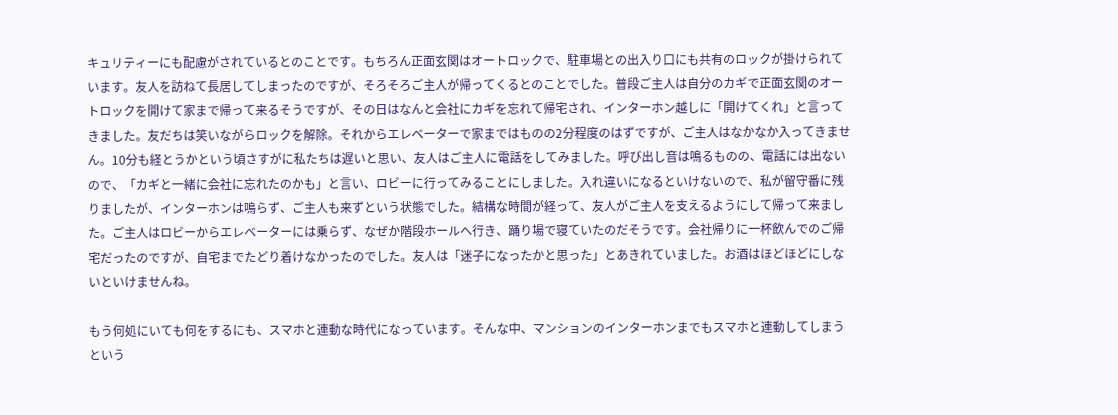キュリティーにも配慮がされているとのことです。もちろん正面玄関はオートロックで、駐車場との出入り口にも共有のロックが掛けられています。友人を訪ねて長居してしまったのですが、そろそろご主人が帰ってくるとのことでした。普段ご主人は自分のカギで正面玄関のオートロックを開けて家まで帰って来るそうですが、その日はなんと会社にカギを忘れて帰宅され、インターホン越しに「開けてくれ」と言ってきました。友だちは笑いながらロックを解除。それからエレベーターで家まではものの2分程度のはずですが、ご主人はなかなか入ってきません。10分も経とうかという頃さすがに私たちは遅いと思い、友人はご主人に電話をしてみました。呼び出し音は鳴るものの、電話には出ないので、「カギと一緒に会社に忘れたのかも」と言い、ロビーに行ってみることにしました。入れ違いになるといけないので、私が留守番に残りましたが、インターホンは鳴らず、ご主人も来ずという状態でした。結構な時間が経って、友人がご主人を支えるようにして帰って来ました。ご主人はロビーからエレベーターには乗らず、なぜか階段ホールへ行き、踊り場で寝ていたのだそうです。会社帰りに一杯飲んでのご帰宅だったのですが、自宅までたどり着けなかったのでした。友人は「迷子になったかと思った」とあきれていました。お酒はほどほどにしないといけませんね。

もう何処にいても何をするにも、スマホと連動な時代になっています。そんな中、マンションのインターホンまでもスマホと連動してしまうという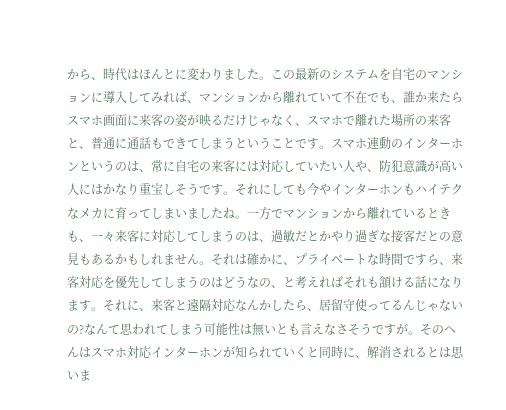から、時代はほんとに変わりました。この最新のシステムを自宅のマンションに導入してみれば、マンションから離れていて不在でも、誰か来たらスマホ画面に来客の姿が映るだけじゃなく、スマホで離れた場所の来客と、普通に通話もできてしまうということです。スマホ連動のインターホンというのは、常に自宅の来客には対応していたい人や、防犯意識が高い人にはかなり重宝しそうです。それにしても今やインターホンもハイテクなメカに育ってしまいましたね。一方でマンションから離れているときも、一々来客に対応してしまうのは、過敏だとかやり過ぎな接客だとの意見もあるかもしれません。それは確かに、プライベートな時間ですら、来客対応を優先してしまうのはどうなの、と考えればそれも頷ける話になります。それに、来客と遠隔対応なんかしたら、居留守使ってるんじゃないの?なんて思われてしまう可能性は無いとも言えなさそうですが。そのへんはスマホ対応インターホンが知られていくと同時に、解消されるとは思いま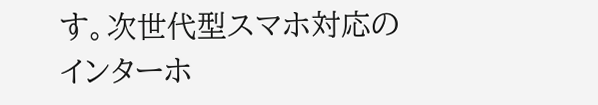す。次世代型スマホ対応のインターホ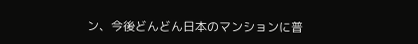ン、今後どんどん日本のマンションに普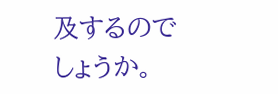及するのでしょうか。